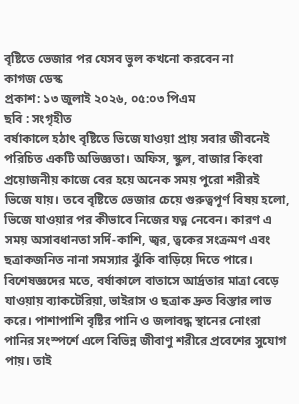বৃষ্টিতে ভেজার পর যেসব ভুল কখনো করবেন না
কাগজ ডেস্ক
প্রকাশ: ১৩ জুলাই ২০২৬, ০৫:০৩ পিএম
ছবি : সংগৃহীত
বর্ষাকালে হঠাৎ বৃষ্টিতে ভিজে যাওয়া প্রায় সবার জীবনেই পরিচিত একটি অভিজ্ঞতা। অফিস, স্কুল, বাজার কিংবা প্রয়োজনীয় কাজে বের হয়ে অনেক সময় পুরো শরীরই ভিজে যায়। তবে বৃষ্টিতে ভেজার চেয়ে গুরুত্বপূর্ণ বিষয় হলো, ভিজে যাওয়ার পর কীভাবে নিজের যত্ন নেবেন। কারণ এ সময় অসাবধানতা সর্দি-কাশি, জ্বর, ত্বকের সংক্রমণ এবং ছত্রাকজনিত নানা সমস্যার ঝুঁকি বাড়িয়ে দিতে পারে।
বিশেষজ্ঞদের মতে, বর্ষাকালে বাতাসে আর্দ্রতার মাত্রা বেড়ে যাওয়ায় ব্যাকটেরিয়া, ভাইরাস ও ছত্রাক দ্রুত বিস্তার লাভ করে। পাশাপাশি বৃষ্টির পানি ও জলাবদ্ধ স্থানের নোংরা পানির সংস্পর্শে এলে বিভিন্ন জীবাণু শরীরে প্রবেশের সুযোগ পায়। তাই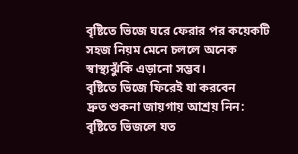বৃষ্টিতে ভিজে ঘরে ফেরার পর কয়েকটি সহজ নিয়ম মেনে চললে অনেক স্বাস্থ্যঝুঁকি এড়ানো সম্ভব।
বৃষ্টিতে ভিজে ফিরেই যা করবেন
দ্রুত শুকনা জায়গায় আশ্রয় নিন: বৃষ্টিতে ভিজলে যত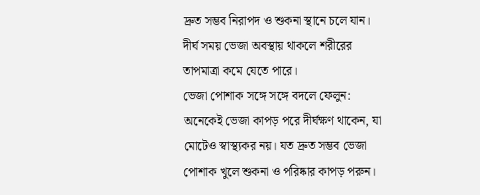দ্রুত সম্ভব নিরাপদ ও শুকনা স্থানে চলে যান। দীর্ঘ সময় ভেজা অবস্থায় থাকলে শরীরের তাপমাত্রা কমে যেতে পারে।
ভেজা পোশাক সঙ্গে সঙ্গে বদলে ফেলুন: অনেকেই ভেজা কাপড় পরে দীর্ঘক্ষণ থাকেন, যা মোটেও স্বাস্থ্যকর নয়। যত দ্রুত সম্ভব ভেজা পোশাক খুলে শুকনা ও পরিষ্কার কাপড় পরুন।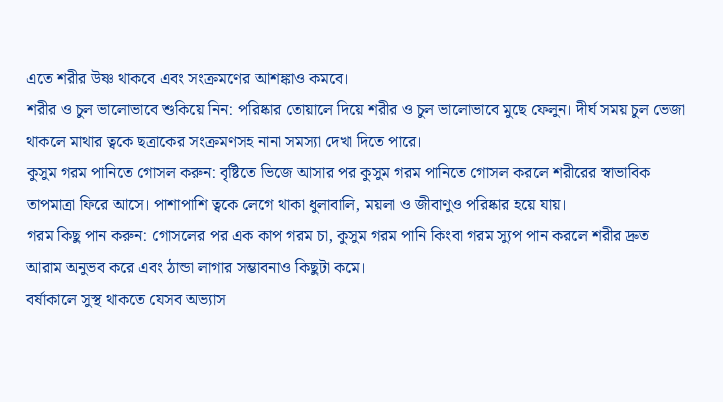এতে শরীর উষ্ণ থাকবে এবং সংক্রমণের আশঙ্কাও কমবে।
শরীর ও চুল ভালোভাবে শুকিয়ে নিন: পরিষ্কার তোয়ালে দিয়ে শরীর ও চুল ভালোভাবে মুছে ফেলুন। দীর্ঘ সময় চুল ভেজা থাকলে মাথার ত্বকে ছত্রাকের সংক্রমণসহ নানা সমস্যা দেখা দিতে পারে।
কুসুম গরম পানিতে গোসল করুন: বৃষ্টিতে ভিজে আসার পর কুসুম গরম পানিতে গোসল করলে শরীরের স্বাভাবিক তাপমাত্রা ফিরে আসে। পাশাপাশি ত্বকে লেগে থাকা ধুলাবালি, ময়লা ও জীবাণুও পরিষ্কার হয়ে যায়।
গরম কিছু পান করুন: গোসলের পর এক কাপ গরম চা, কুসুম গরম পানি কিংবা গরম স্যুপ পান করলে শরীর দ্রুত আরাম অনুভব করে এবং ঠান্ডা লাগার সম্ভাবনাও কিছুটা কমে।
বর্ষাকালে সুস্থ থাকতে যেসব অভ্যাস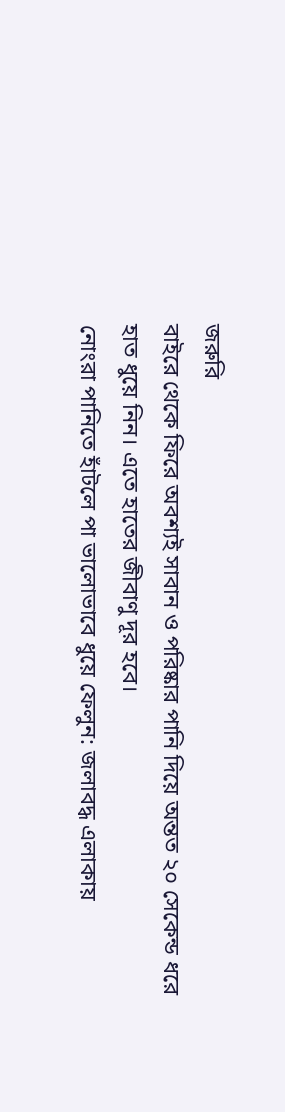জরুরি
বাইরে থেকে ফিরে অবশ্যই সাবান ও পরিষ্কার পানি দিয়ে অন্তত ২০ সেকেন্ড ধরে হাত ধুয়ে নিন। এতে হাতের জীবাণু দূর হবে।
নোংরা পানিতে হাঁটলে পা ভালোভাবে ধুয়ে ফেলুন: জলাবদ্ধ এলাকায়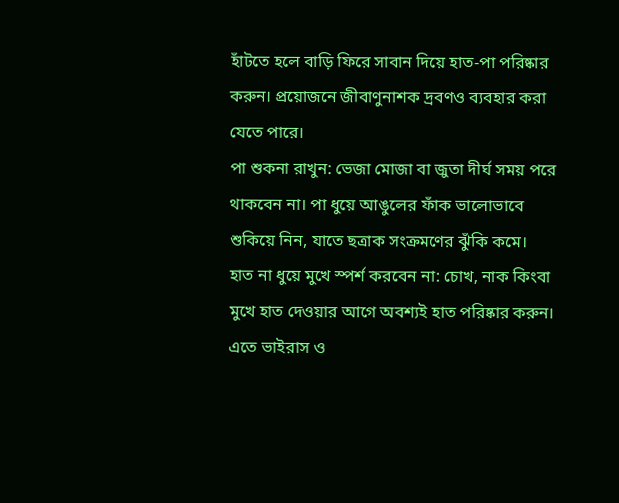হাঁটতে হলে বাড়ি ফিরে সাবান দিয়ে হাত-পা পরিষ্কার করুন। প্রয়োজনে জীবাণুনাশক দ্রবণও ব্যবহার করা যেতে পারে।
পা শুকনা রাখুন: ভেজা মোজা বা জুতা দীর্ঘ সময় পরে থাকবেন না। পা ধুয়ে আঙুলের ফাঁক ভালোভাবে শুকিয়ে নিন, যাতে ছত্রাক সংক্রমণের ঝুঁকি কমে।
হাত না ধুয়ে মুখে স্পর্শ করবেন না: চোখ, নাক কিংবা মুখে হাত দেওয়ার আগে অবশ্যই হাত পরিষ্কার করুন। এতে ভাইরাস ও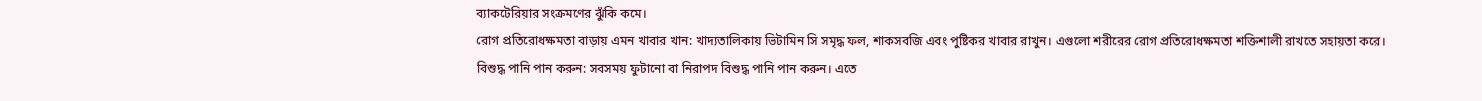ব্যাকটেরিয়ার সংক্রমণের ঝুঁকি কমে।
রোগ প্রতিরোধক্ষমতা বাড়ায় এমন খাবার খান: খাদ্যতালিকায় ভিটামিন সি সমৃদ্ধ ফল, শাকসবজি এবং পুষ্টিকর খাবার রাখুন। এগুলো শরীরের রোগ প্রতিরোধক্ষমতা শক্তিশালী রাখতে সহায়তা করে।
বিশুদ্ধ পানি পান করুন: সবসময় ফুটানো বা নিরাপদ বিশুদ্ধ পানি পান করুন। এতে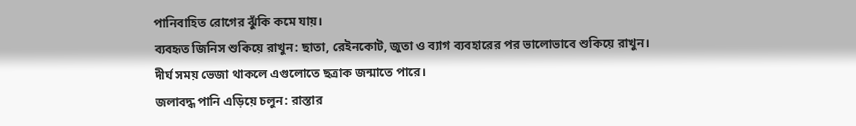পানিবাহিত রোগের ঝুঁকি কমে যায়।
ব্যবহৃত জিনিস শুকিয়ে রাখুন: ছাতা, রেইনকোট, জুতা ও ব্যাগ ব্যবহারের পর ভালোভাবে শুকিয়ে রাখুন। দীর্ঘ সময় ভেজা থাকলে এগুলোতে ছত্রাক জন্মাতে পারে।
জলাবদ্ধ পানি এড়িয়ে চলুন: রাস্তার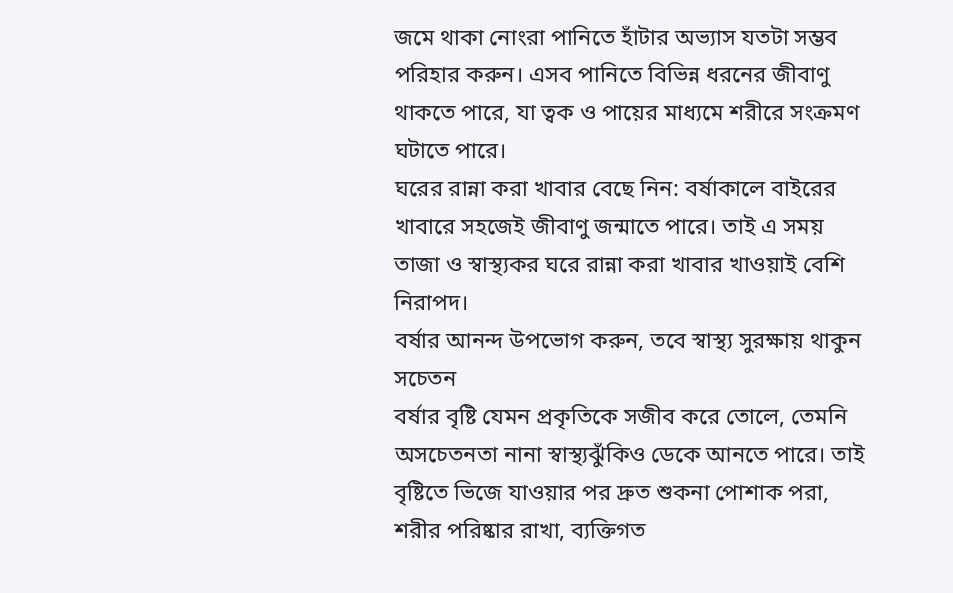জমে থাকা নোংরা পানিতে হাঁটার অভ্যাস যতটা সম্ভব পরিহার করুন। এসব পানিতে বিভিন্ন ধরনের জীবাণু থাকতে পারে, যা ত্বক ও পায়ের মাধ্যমে শরীরে সংক্রমণ ঘটাতে পারে।
ঘরের রান্না করা খাবার বেছে নিন: বর্ষাকালে বাইরের খাবারে সহজেই জীবাণু জন্মাতে পারে। তাই এ সময় তাজা ও স্বাস্থ্যকর ঘরে রান্না করা খাবার খাওয়াই বেশি নিরাপদ।
বর্ষার আনন্দ উপভোগ করুন, তবে স্বাস্থ্য সুরক্ষায় থাকুন সচেতন
বর্ষার বৃষ্টি যেমন প্রকৃতিকে সজীব করে তোলে, তেমনি অসচেতনতা নানা স্বাস্থ্যঝুঁকিও ডেকে আনতে পারে। তাই বৃষ্টিতে ভিজে যাওয়ার পর দ্রুত শুকনা পোশাক পরা, শরীর পরিষ্কার রাখা, ব্যক্তিগত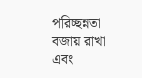পরিচ্ছন্নতা বজায় রাখা এবং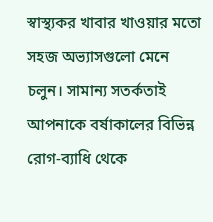স্বাস্থ্যকর খাবার খাওয়ার মতো সহজ অভ্যাসগুলো মেনে চলুন। সামান্য সতর্কতাই আপনাকে বর্ষাকালের বিভিন্ন রোগ-ব্যাধি থেকে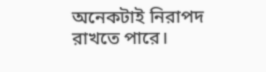অনেকটাই নিরাপদ রাখতে পারে।